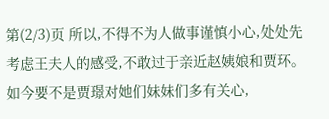第(2/3)页 所以,不得不为人做事谨慎小心,处处先考虑王夫人的感受,不敢过于亲近赵姨娘和贾环。 如今要不是贾璟对她们妹妹们多有关心,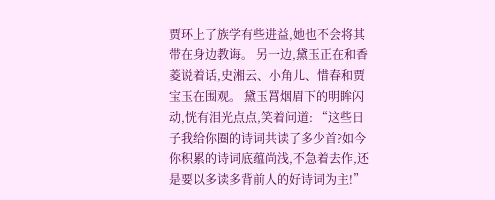贾环上了族学有些进益,她也不会将其带在身边教诲。 另一边,黛玉正在和香菱说着话,史湘云、小角儿、惜春和贾宝玉在围观。 黛玉罥烟眉下的明眸闪动,恍有泪光点点,笑着问道: “这些日子我给你圈的诗词共读了多少首?如今你积累的诗词底蕴尚浅,不急着去作,还是要以多读多背前人的好诗词为主!”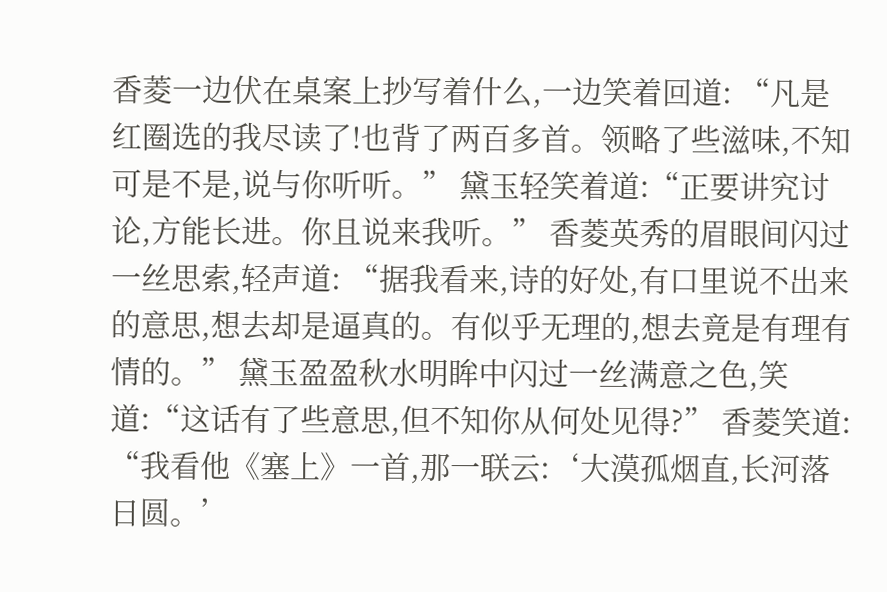香菱一边伏在桌案上抄写着什么,一边笑着回道: “凡是红圈选的我尽读了!也背了两百多首。领略了些滋味,不知可是不是,说与你听听。” 黛玉轻笑着道:“正要讲究讨论,方能长进。你且说来我听。” 香菱英秀的眉眼间闪过一丝思索,轻声道: “据我看来,诗的好处,有口里说不出来的意思,想去却是逼真的。有似乎无理的,想去竟是有理有情的。” 黛玉盈盈秋水明眸中闪过一丝满意之色,笑道:“这话有了些意思,但不知你从何处见得?” 香菱笑道: “我看他《塞上》一首,那一联云:‘大漠孤烟直,长河落日圆。’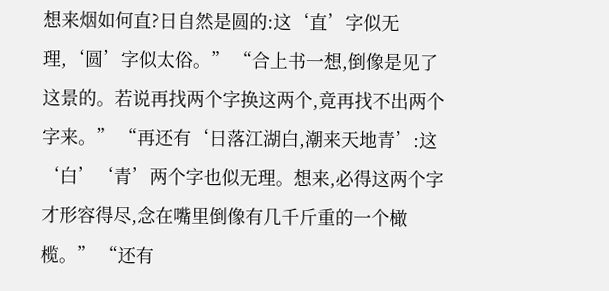想来烟如何直?日自然是圆的:这‘直’字似无理,‘圆’字似太俗。” “合上书一想,倒像是见了这景的。若说再找两个字换这两个,竟再找不出两个字来。” “再还有‘日落江湖白,潮来天地青’:这‘白’‘青’两个字也似无理。想来,必得这两个字才形容得尽,念在嘴里倒像有几千斤重的一个橄榄。” “还有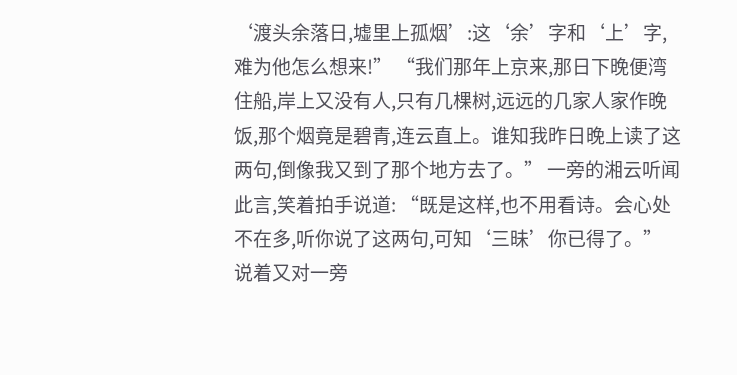‘渡头余落日,墟里上孤烟’:这‘余’字和‘上’字,难为他怎么想来!” “我们那年上京来,那日下晚便湾住船,岸上又没有人,只有几棵树,远远的几家人家作晚饭,那个烟竟是碧青,连云直上。谁知我昨日晚上读了这两句,倒像我又到了那个地方去了。” 一旁的湘云听闻此言,笑着拍手说道: “既是这样,也不用看诗。会心处不在多,听你说了这两句,可知‘三昧’你已得了。” 说着又对一旁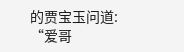的贾宝玉问道: “爱哥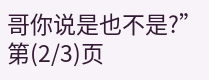哥你说是也不是?” 第(2/3)页